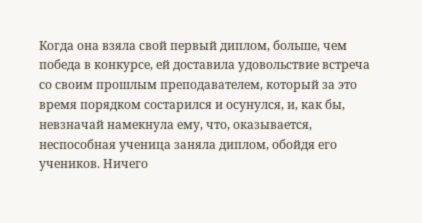Когда она взяла свой первый диплом, больше, чем победа в конкурсе, ей доставила удовольствие встреча со своим прошлым преподавателем, который за это время порядком состарился и осунулся, и, как бы, невзначай намекнула ему, что, оказывается, неспособная ученица заняла диплом, обойдя его учеников. Ничего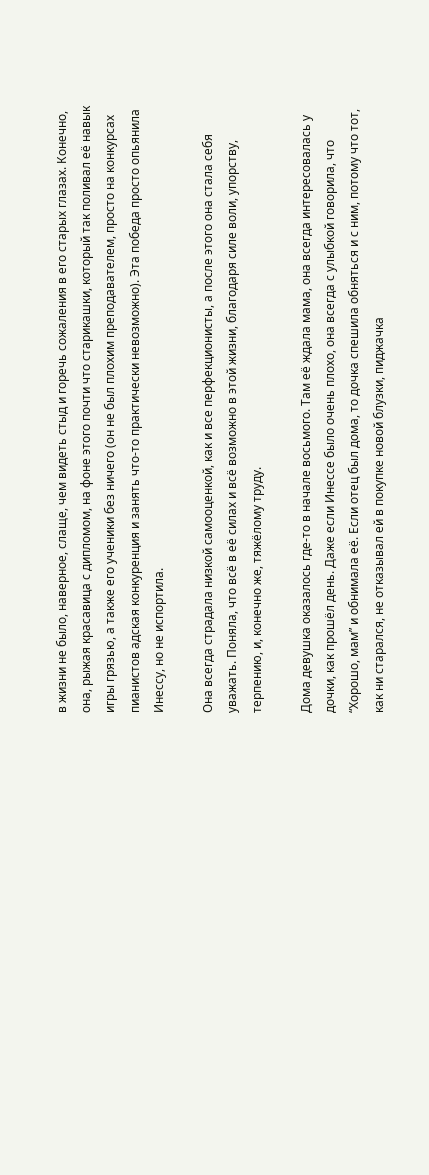в жизни не было, наверное, слаще, чем видеть стыд и горечь сожаления в его старых глазах. Конечно, она, рыжая красавица с дипломом, на фоне этого почти что старикашки, который так поливал её навык игры грязью, а также его ученики без ничего (он не был плохим преподавателем, просто на конкурсах пианистов адская конкуренция и занять что-то практически невозможно). Эта победа просто опьянила Инессу, но не испортила.

Она всегда страдала низкой самооценкой, как и все перфекционисты, а после этого она стала себя уважать. Поняла, что всё в её силах и всё возможно в этой жизни, благодаря силе воли, упорству, терпению, и, конечно же, тяжёлому труду.

Дома девушка оказалось где-то в начале восьмого. Там её ждала мама, она всегда интересовалась у дочки, как прошёл день. Даже если Инессе было очень плохо, она всегда с улыбкой говорила, что “Хорошо, мам” и обнимала её. Если отец был дома, то дочка спешила обняться и с ним, потому что тот, как ни старался, не отказывал ей в покупке новой блузки, пиджачка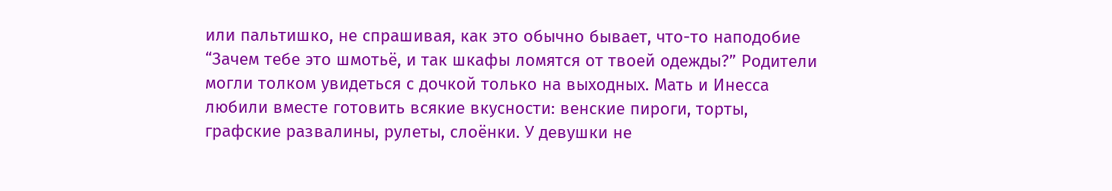или пальтишко, не спрашивая, как это обычно бывает, что-то наподобие “Зачем тебе это шмотьё, и так шкафы ломятся от твоей одежды?” Родители могли толком увидеться с дочкой только на выходных. Мать и Инесса любили вместе готовить всякие вкусности: венские пироги, торты, графские развалины, рулеты, слоёнки. У девушки не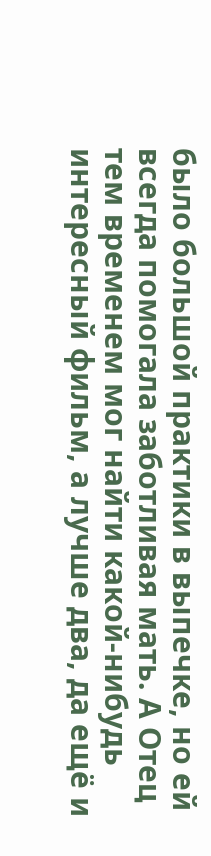было большой практики в выпечке, но ей всегда помогала заботливая мать. А Отец тем временем мог найти какой-нибудь интересный фильм, а лучше два, да ещё и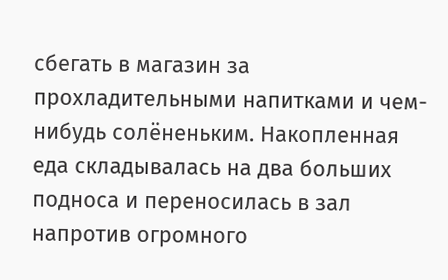сбегать в магазин за прохладительными напитками и чем-нибудь солёненьким. Накопленная еда складывалась на два больших подноса и переносилась в зал напротив огромного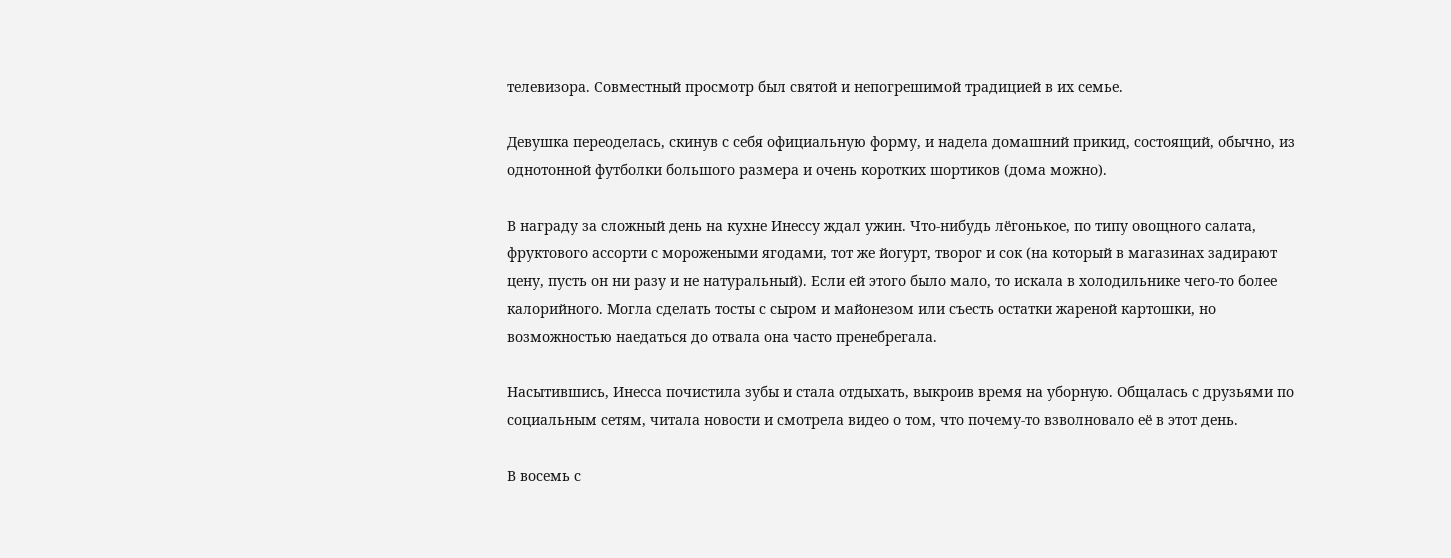телевизора. Совместный просмотр был святой и непогрешимой традицией в их семье.

Девушка переоделась, скинув с себя официальную форму, и надела домашний прикид, состоящий, обычно, из однотонной футболки большого размера и очень коротких шортиков (дома можно).

В награду за сложный день на кухне Инессу ждал ужин. Что-нибудь лёгонькое, по типу овощного салата, фруктового ассорти с морожеными ягодами, тот же йогурт, творог и сок (на который в магазинах задирают цену, пусть он ни разу и не натуральный). Если ей этого было мало, то искала в холодильнике чего-то более калорийного. Могла сделать тосты с сыром и майонезом или съесть остатки жареной картошки, но возможностью наедаться до отвала она часто пренебрегала.

Насытившись, Инесса почистила зубы и стала отдыхать, выкроив время на уборную. Общалась с друзьями по социальным сетям, читала новости и смотрела видео о том, что почему-то взволновало её в этот день.

В восемь с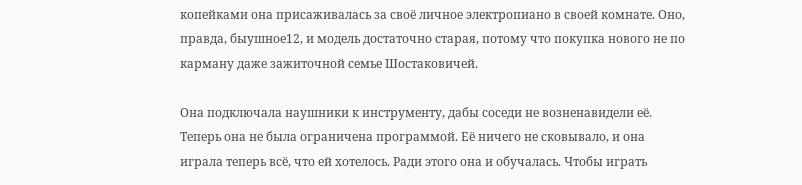копейками она присаживалась за своё личное электропиано в своей комнате. Оно, правда, быушное12, и модель достаточно старая, потому что покупка нового не по карману даже зажиточной семье Шостаковичей.

Она подключала наушники к инструменту, дабы соседи не возненавидели её. Теперь она не была ограничена программой. Её ничего не сковывало, и она играла теперь всё, что ей хотелось. Ради этого она и обучалась. Чтобы играть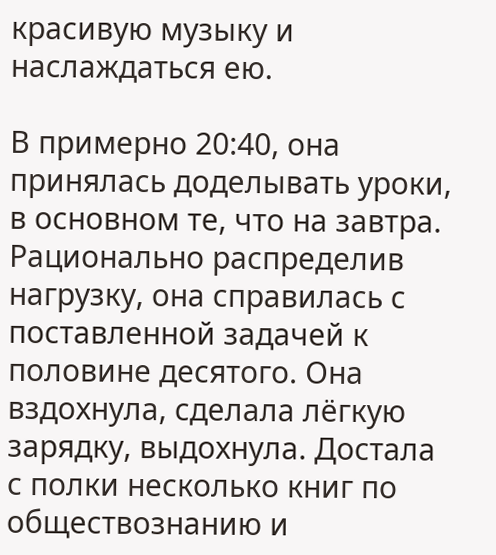красивую музыку и наслаждаться ею.

В примерно 20:40, она принялась доделывать уроки, в основном те, что на завтра. Рационально распределив нагрузку, она справилась с поставленной задачей к половине десятого. Она вздохнула, сделала лёгкую зарядку, выдохнула. Достала с полки несколько книг по обществознанию и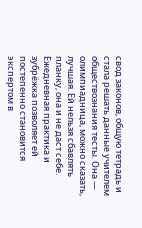свод законов, общую тетрадь и стала решать данные учителем обществознания тесты. Она — олимпиадница, можно сказать, лучшая. Ей нельзя сбавлять планку, она и не даст себе. Ежедневная практика и зубрёжка позволяет ей постепенно становится экспертом в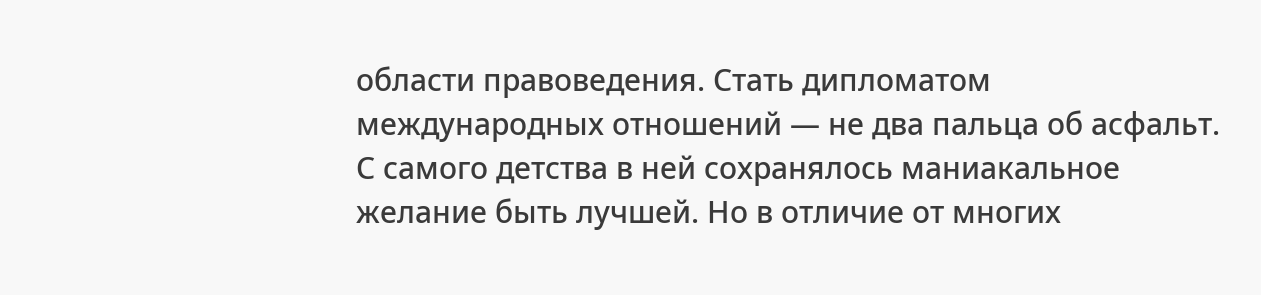области правоведения. Стать дипломатом международных отношений — не два пальца об асфальт. С самого детства в ней сохранялось маниакальное желание быть лучшей. Но в отличие от многих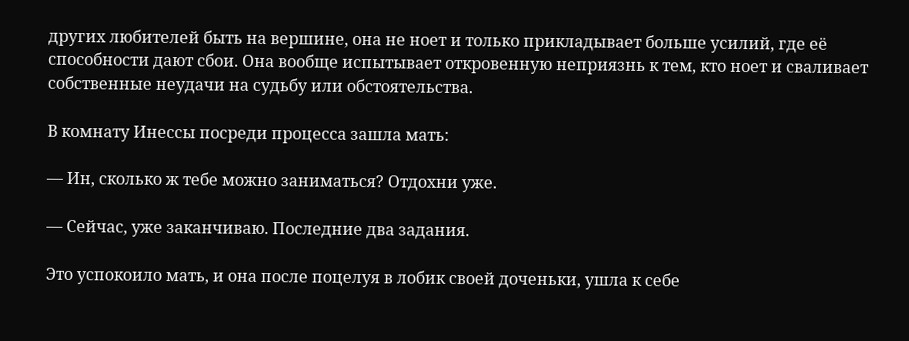других любителей быть на вершине, она не ноет и только прикладывает больше усилий, где её способности дают сбои. Она вообще испытывает откровенную неприязнь к тем, кто ноет и сваливает собственные неудачи на судьбу или обстоятельства.

В комнату Инессы посреди процесса зашла мать:

— Ин, сколько ж тебе можно заниматься? Отдохни уже.

— Сейчас, уже заканчиваю. Последние два задания.

Это успокоило мать, и она после поцелуя в лобик своей доченьки, ушла к себе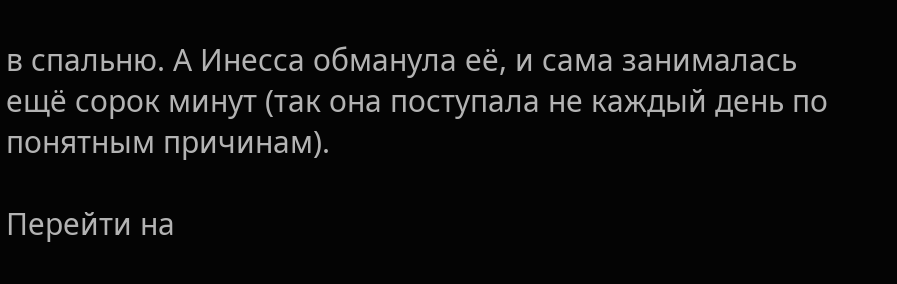в спальню. А Инесса обманула её, и сама занималась ещё сорок минут (так она поступала не каждый день по понятным причинам).

Перейти на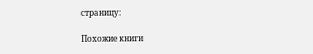страницу:

Похожие книги